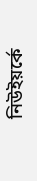নিউইয়র্কে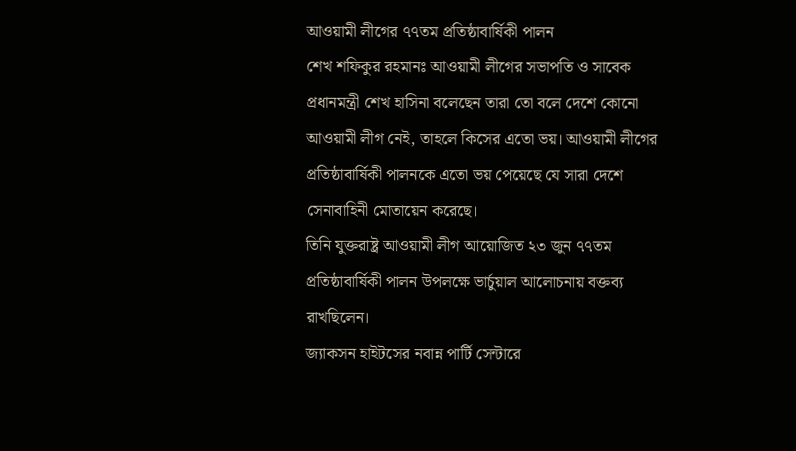আওয়ামী লীগের ৭৭তম প্রতিষ্ঠাবার্ষিকী পালন
শেখ শফিকুর রহমানঃ আওয়ামী লীগের সভাপতি ও সাবেক প্রধানমন্ত্রী শেখ হাসিনা বলেছেন তারা তো বলে দেশে কোনো আওয়ামী লীগ নেই, তাহলে কিসের এতো ভয়। আওয়ামী লীগের প্রতিষ্ঠাবার্ষিকী পালনকে এতো ভয় পেয়েছে যে সারা দেশে সেনাবাহিনী মোতায়েন করেছে।
তিনি যুক্তরাষ্ট্র আওয়ামী লীগ আয়োজিত ২৩ জুন ৭৭তম প্রতিষ্ঠাবার্ষিকী পালন উপলক্ষে ভার্চুয়াল আলোচনায় বক্তব্য রাখছিলেন।
জ্যাকসন হাইটসের নবান্ন পার্টি সেন্টারে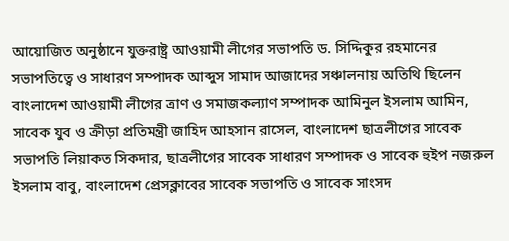আয়োজিত অনুষ্ঠানে যুক্তরাষ্ট্র আওয়ামী লীগের সভাপতি ড. সিদ্দিকুর রহমানের সভাপতিত্বে ও সাধারণ সম্পাদক আব্দুস সামাদ আজাদের সঞ্চালনায় অতিথি ছিলেন বাংলাদেশ আওয়ামী লীগের ত্রাণ ও সমাজকল্যাণ সম্পাদক আমিনুল ইসলাম আমিন, সাবেক যুব ও ক্রীড়া প্রতিমন্ত্রী জাহিদ আহসান রাসেল, বাংলাদেশ ছাত্রলীগের সাবেক সভাপতি লিয়াকত সিকদার, ছাত্রলীগের সাবেক সাধারণ সম্পাদক ও সাবেক হুইপ নজরুল ইসলাম বাবু, বাংলাদেশ প্রেসক্লাবের সাবেক সভাপতি ও সাবেক সাংসদ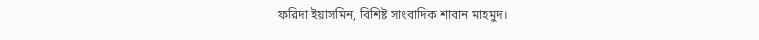ফরিদা ইয়াসমিন, বিশিষ্ট সাংবাদিক শাবান মাহমুদ।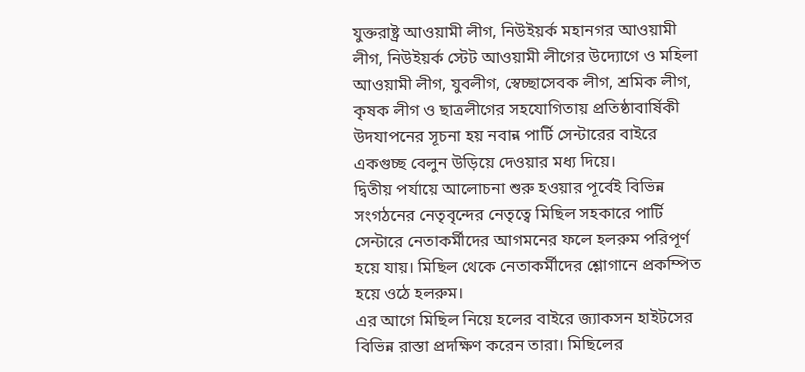যুক্তরাষ্ট্র আওয়ামী লীগ, নিউইয়র্ক মহানগর আওয়ামী লীগ, নিউইয়র্ক স্টেট আওয়ামী লীগের উদ্যোগে ও মহিলা আওয়ামী লীগ, যুবলীগ, স্বেচ্ছাসেবক লীগ, শ্রমিক লীগ, কৃষক লীগ ও ছাত্রলীগের সহযোগিতায় প্রতিষ্ঠাবার্ষিকী উদযাপনের সূচনা হয় নবান্ন পার্টি সেন্টারের বাইরে একগুচ্ছ বেলুন উড়িয়ে দেওয়ার মধ্য দিয়ে।
দ্বিতীয় পর্যায়ে আলোচনা শুরু হওয়ার পূর্বেই বিভিন্ন সংগঠনের নেতৃবৃন্দের নেতৃত্বে মিছিল সহকারে পার্টি সেন্টারে নেতাকর্মীদের আগমনের ফলে হলরুম পরিপূর্ণ হয়ে যায়। মিছিল থেকে নেতাকর্মীদের শ্লোগানে প্রকম্পিত হয়ে ওঠে হলরুম।
এর আগে মিছিল নিয়ে হলের বাইরে জ্যাকসন হাইটসের বিভিন্ন রাস্তা প্রদক্ষিণ করেন তারা। মিছিলের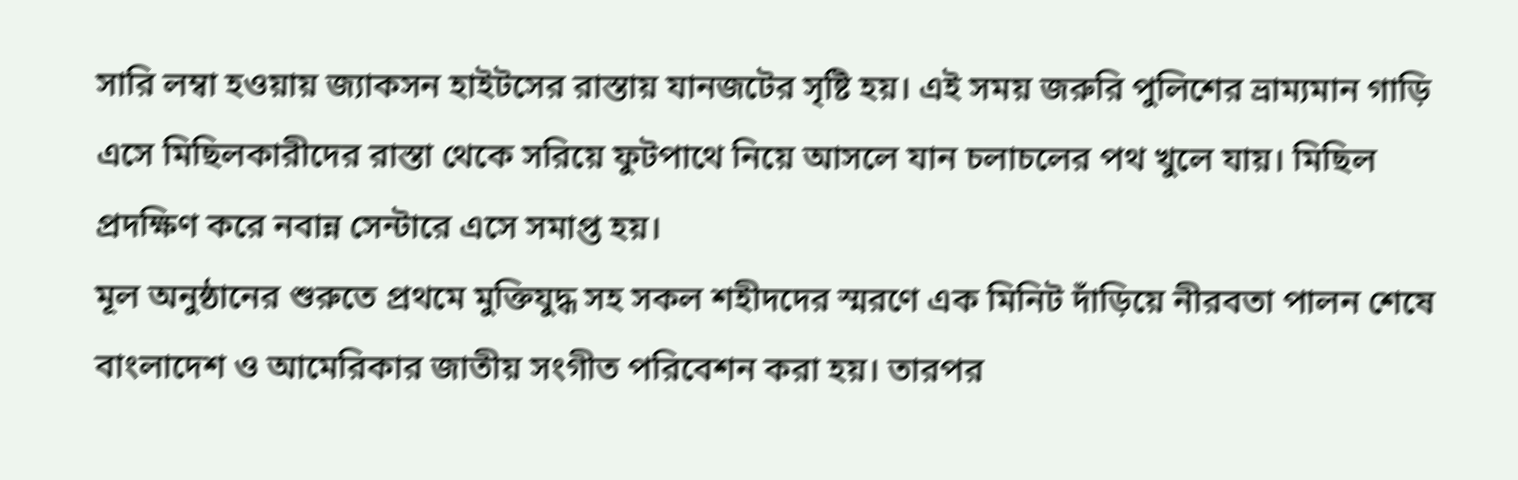সারি লম্বা হওয়ায় জ্যাকসন হাইটসের রাস্তায় যানজটের সৃষ্টি হয়। এই সময় জরুরি পুলিশের ভ্রাম্যমান গাড়ি এসে মিছিলকারীদের রাস্তা থেকে সরিয়ে ফুটপাথে নিয়ে আসলে যান চলাচলের পথ খুলে যায়। মিছিল প্রদক্ষিণ করে নবান্ন সেন্টারে এসে সমাপ্ত হয়।
মূল অনুষ্ঠানের শুরুতে প্রথমে মুক্তিযুদ্ধ সহ সকল শহীদদের স্মরণে এক মিনিট দাঁড়িয়ে নীরবতা পালন শেষে বাংলাদেশ ও আমেরিকার জাতীয় সংগীত পরিবেশন করা হয়। তারপর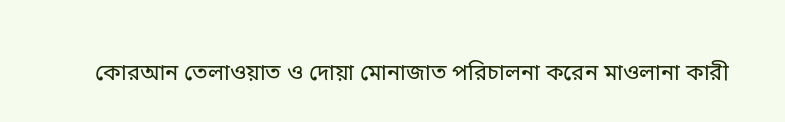কোরআন তেলাওয়াত ও দোয়া মোনাজাত পরিচালনা করেন মাওলানা কারী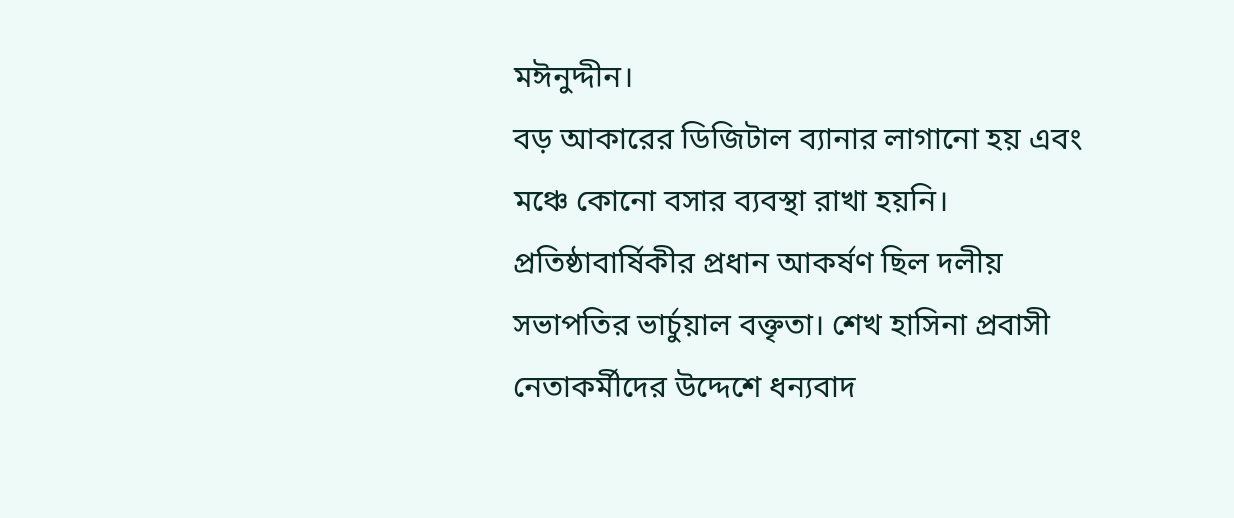মঈনুদ্দীন।
বড় আকারের ডিজিটাল ব্যানার লাগানো হয় এবং মঞ্চে কোনো বসার ব্যবস্থা রাখা হয়নি।
প্রতিষ্ঠাবার্ষিকীর প্রধান আকর্ষণ ছিল দলীয় সভাপতির ভার্চুয়াল বক্তৃতা। শেখ হাসিনা প্রবাসী নেতাকর্মীদের উদ্দেশে ধন্যবাদ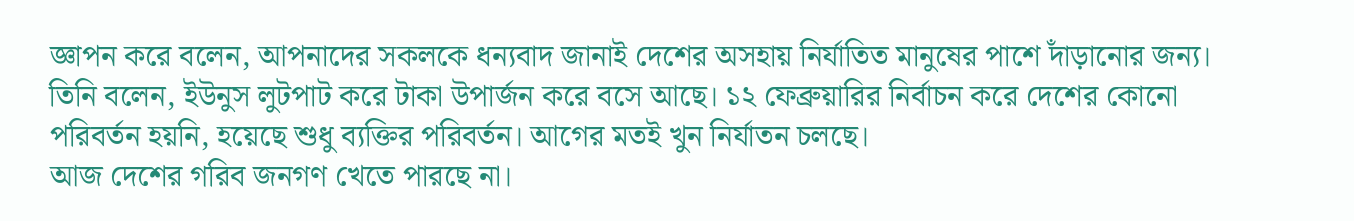জ্ঞাপন করে বলেন, আপনাদের সকলকে ধন্যবাদ জানাই দেশের অসহায় নির্যাতিত মানুষের পাশে দাঁড়ানোর জন্য।
তিনি বলেন, ইউনুস লুটপাট করে টাকা উপার্জন করে বসে আছে। ১২ ফেব্রুয়ারির নির্বাচন করে দেশের কোনো পরিবর্তন হয়নি, হয়েছে শুধু ব্যক্তির পরিবর্তন। আগের মতই খুন নির্যাতন চলছে।
আজ দেশের গরিব জনগণ খেতে পারছে না।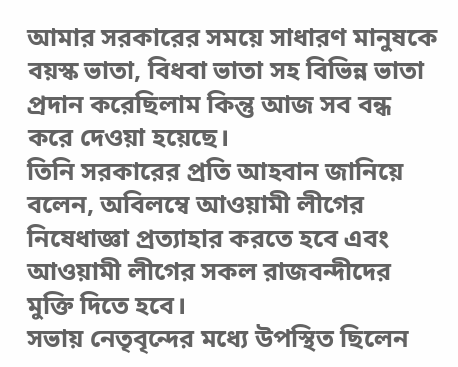আমার সরকারের সময়ে সাধারণ মানুষকে বয়স্ক ভাতা, বিধবা ভাতা সহ বিভিন্ন ভাতা প্রদান করেছিলাম কিন্তু আজ সব বন্ধ করে দেওয়া হয়েছে।
তিনি সরকারের প্রতি আহবান জানিয়ে বলেন, অবিলম্বে আওয়ামী লীগের নিষেধাজ্ঞা প্রত্যাহার করতে হবে এবং আওয়ামী লীগের সকল রাজবন্দীদের মুক্তি দিতে হবে।
সভায় নেতৃবৃন্দের মধ্যে উপস্থিত ছিলেন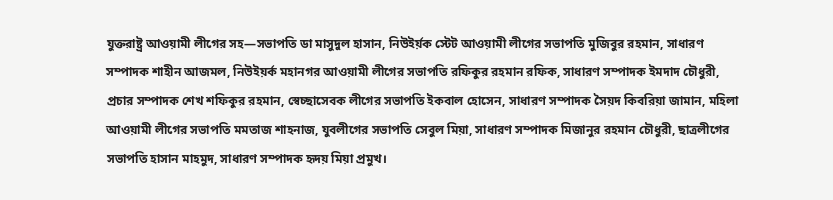যুক্তরাষ্ট্র আওয়ামী লীগের সহ—সভাপতি ডা মাসুদুল হাসান, নিউইর্য়ক স্টেট আওয়ামী লীগের সভাপতি মুজিবুর রহমান, সাধারণ সম্পাদক শাহীন আজমল, নিউইয়র্ক মহানগর আওয়ামী লীগের সভাপতি রফিকুর রহমান রফিক, সাধারণ সম্পাদক ইমদাদ চৌধুরী, প্রচার সম্পাদক শেখ শফিকুর রহমান, স্বেচ্ছাসেবক লীগের সভাপতি ইকবাল হোসেন, সাধারণ সম্পাদক সৈয়দ কিবরিয়া জামান, মহিলা আওয়ামী লীগের সভাপতি মমতাজ শাহনাজ, যুবলীগের সভাপতি সেবুল মিয়া, সাধারণ সম্পাদক মিজানুর রহমান চৌধুরী, ছাত্রলীগের সভাপতি হাসান মাহমুদ, সাধারণ সম্পাদক হৃদয় মিয়া প্রমুখ।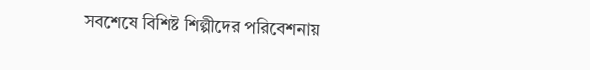সবশেষে বিশিষ্ট শিল্পীদের পরিবেশনায়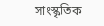সাংস্কৃতিক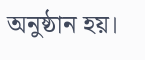অনুষ্ঠান হয়।